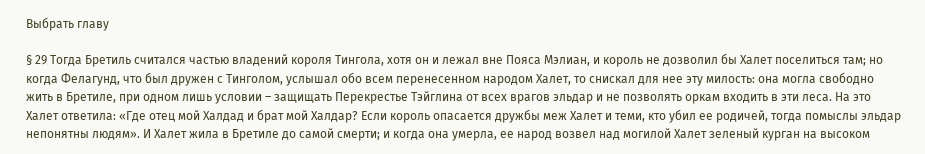Выбрать главу

§ 29 Тогда Бретиль считался частью владений короля Тингола, хотя он и лежал вне Пояса Мэлиан, и король не дозволил бы Халет поселиться там; но когда Фелагунд, что был дружен с Тинголом, услышал обо всем перенесенном народом Халет, то снискал для нее эту милость: она могла свободно жить в Бретиле, при одном лишь условии – защищать Перекрестье Тэйглина от всех врагов эльдар и не позволять оркам входить в эти леса. На это Халет ответила: «Где отец мой Халдад и брат мой Халдар? Если король опасается дружбы меж Халет и теми, кто убил ее родичей, тогда помыслы эльдар непонятны людям». И Халет жила в Бретиле до самой смерти; и когда она умерла, ее народ возвел над могилой Халет зеленый курган на высоком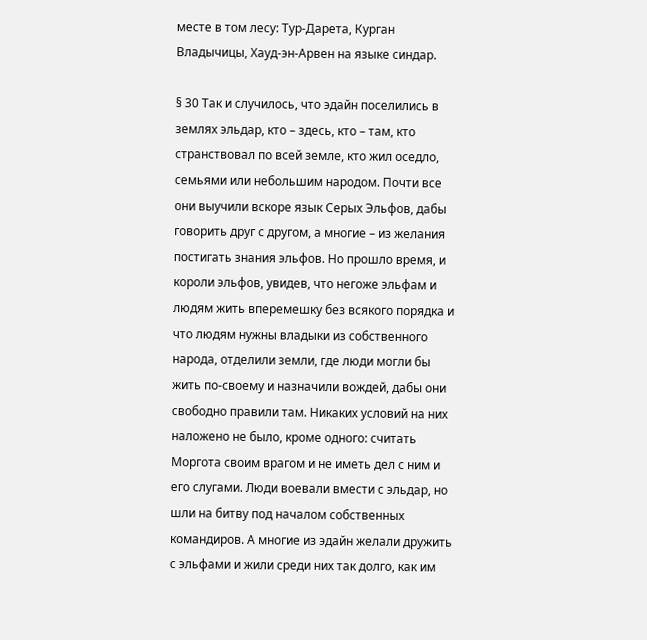месте в том лесу: Тур-Дарета, Курган Владычицы, Хауд-эн-Арвен на языке синдар.

§ 30 Так и случилось, что эдайн поселились в землях эльдар, кто – здесь, кто – там, кто странствовал по всей земле, кто жил оседло, семьями или небольшим народом. Почти все они выучили вскоре язык Серых Эльфов, дабы говорить друг с другом, а многие – из желания постигать знания эльфов. Но прошло время, и короли эльфов, увидев, что негоже эльфам и людям жить вперемешку без всякого порядка и что людям нужны владыки из собственного народа, отделили земли, где люди могли бы жить по-своему и назначили вождей, дабы они свободно правили там. Никаких условий на них наложено не было, кроме одного: считать Моргота своим врагом и не иметь дел с ним и его слугами. Люди воевали вмести с эльдар, но шли на битву под началом собственных командиров. А многие из эдайн желали дружить с эльфами и жили среди них так долго, как им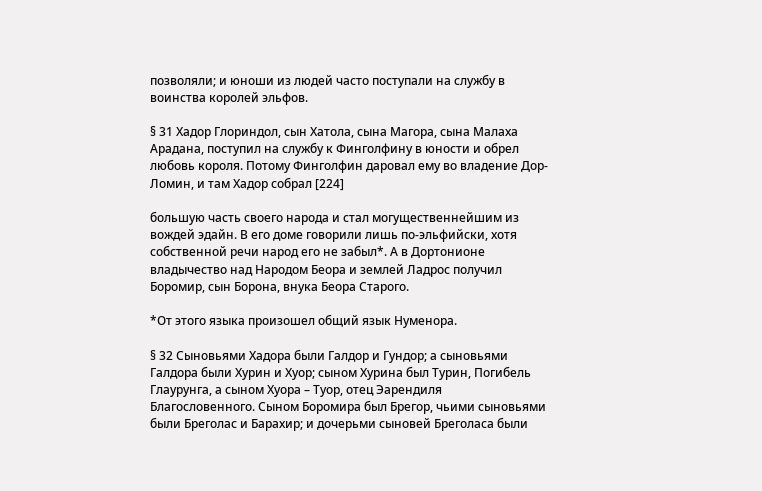позволяли; и юноши из людей часто поступали на службу в воинства королей эльфов.

§ 31 Хадор Глориндол, сын Хатола, сына Магора, сына Малаха Арадана, поступил на службу к Финголфину в юности и обрел любовь короля. Потому Финголфин даровал ему во владение Дор-Ломин, и там Хадор собрал [224]

большую часть своего народа и стал могущественнейшим из вождей эдайн. В его доме говорили лишь по-эльфийски, хотя собственной речи народ его не забыл*. А в Дортонионе владычество над Народом Беора и землей Ладрос получил Боромир, сын Борона, внука Беора Старого.

*От этого языка произошел общий язык Нуменора.

§ 32 Сыновьями Хадора были Галдор и Гундор; а сыновьями Галдора были Хурин и Хуор; сыном Хурина был Турин, Погибель Глаурунга, а сыном Хуора – Туор, отец Эарендиля Благословенного. Сыном Боромира был Брегор, чьими сыновьями были Бреголас и Барахир; и дочерьми сыновей Бреголаса были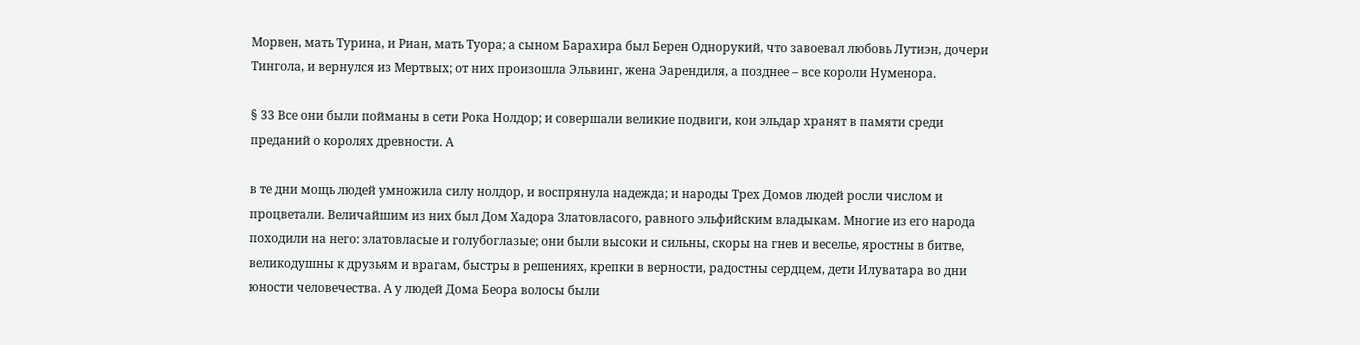Морвен, мать Турина, и Риан, мать Туора; а сыном Барахира был Берен Однорукий, что завоевал любовь Лутиэн, дочери Тингола, и вернулся из Мертвых; от них произошла Эльвинг, жена Эарендиля, а позднее – все короли Нуменора.

§ 33 Все они были пойманы в сети Рока Нолдор; и совершали великие подвиги, кои эльдар хранят в памяти среди преданий о королях древности. А

в те дни мощь людей умножила силу нолдор, и воспрянула надежда; и народы Трех Домов людей росли числом и процветали. Величайшим из них был Дом Хадора Златовласого, равного эльфийским владыкам. Многие из его народа походили на него: златовласые и голубоглазые; они были высоки и сильны, скоры на гнев и веселье, яростны в битве, великодушны к друзьям и врагам, быстры в решениях, крепки в верности, радостны сердцем, дети Илуватара во дни юности человечества. А у людей Дома Беора волосы были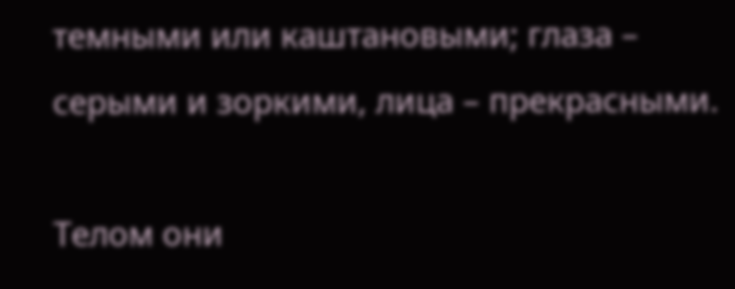темными или каштановыми; глаза – серыми и зоркими, лица – прекрасными.

Телом они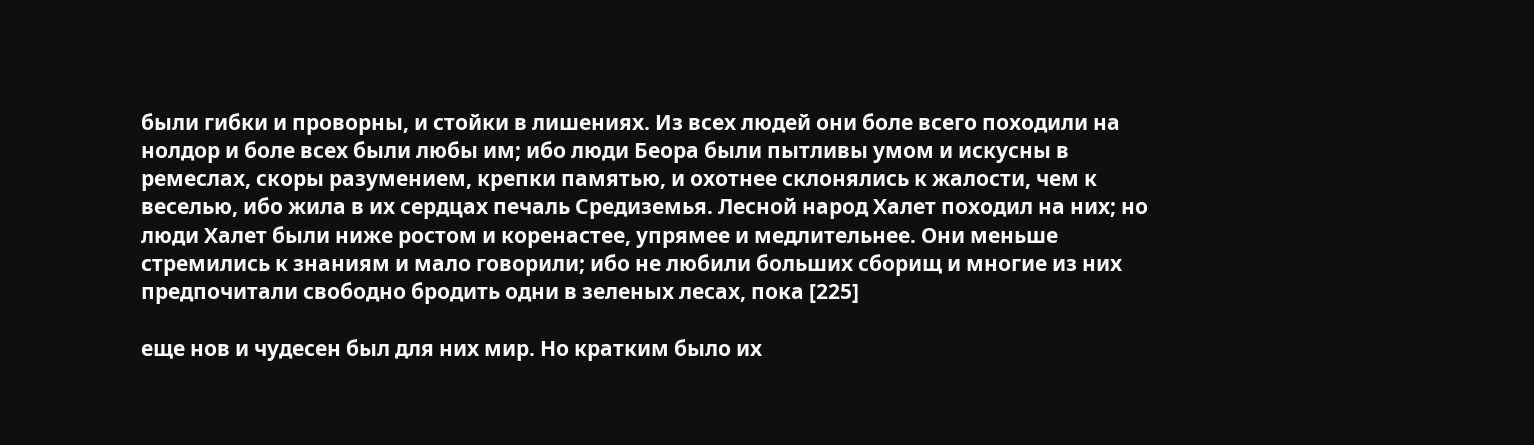были гибки и проворны, и стойки в лишениях. Из всех людей они боле всего походили на нолдор и боле всех были любы им; ибо люди Беора были пытливы умом и искусны в ремеслах, скоры разумением, крепки памятью, и охотнее склонялись к жалости, чем к веселью, ибо жила в их сердцах печаль Средиземья. Лесной народ Халет походил на них; но люди Халет были ниже ростом и коренастее, упрямее и медлительнее. Они меньше стремились к знаниям и мало говорили; ибо не любили больших сборищ и многие из них предпочитали свободно бродить одни в зеленых лесах, пока [225]

еще нов и чудесен был для них мир. Но кратким было их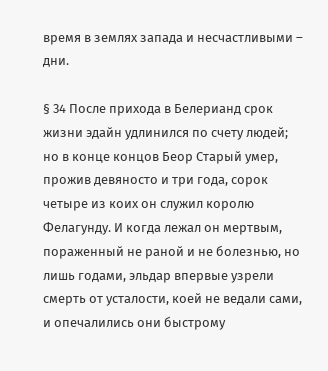время в землях запада и несчастливыми – дни.

§ 34 После прихода в Белерианд срок жизни эдайн удлинился по счету людей; но в конце концов Беор Старый умер, прожив девяносто и три года, сорок четыре из коих он служил королю Фелагунду. И когда лежал он мертвым, пораженный не раной и не болезнью, но лишь годами, эльдар впервые узрели смерть от усталости, коей не ведали сами, и опечалились они быстрому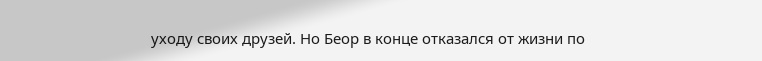уходу своих друзей. Но Беор в конце отказался от жизни по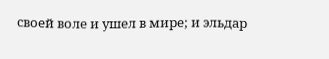своей воле и ушел в мире; и эльдар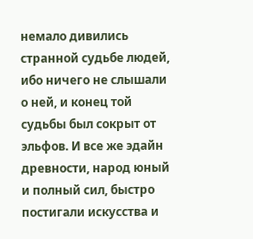немало дивились странной судьбе людей, ибо ничего не слышали о ней, и конец той судьбы был сокрыт от эльфов. И все же эдайн древности, народ юный и полный сил, быстро постигали искусства и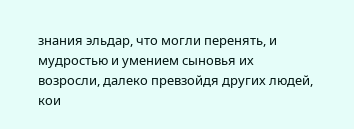знания эльдар, что могли перенять, и мудростью и умением сыновья их возросли, далеко превзойдя других людей, кои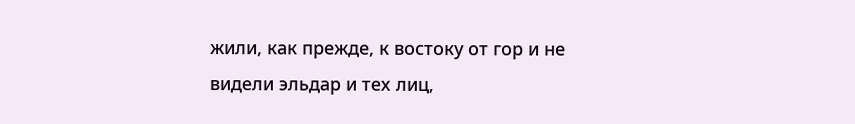жили, как прежде, к востоку от гор и не видели эльдар и тех лиц,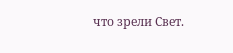что зрели Свет.